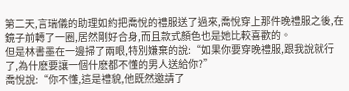第二天,言瑞儀的助理如約把喬悅的禮服送了過來,喬悅穿上那件晚禮服之後,在鏡子前轉了一圈,居然剛好合身,而且款式顏色也是她比較喜歡的。
但是林書墨在一邊掃了兩眼,特別嫌棄的說:“如果你要穿晚禮服,跟我說就行了,為什麽要讓一個什麽都不懂的男人送給你?”
喬悅說:“你不懂,這是禮貌,他既然邀請了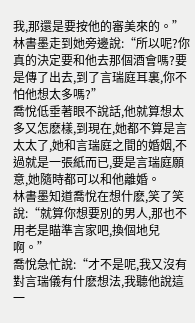我,那還是要按他的審美來的。”林書墨走到她旁邊說:“所以呢?你真的決定要和他去那個酒會嗎?要是傳了出去,到了言瑞庭耳裏,你不怕他想太多嗎?”
喬悅低垂著眼不說話,他就算想太多又怎麽樣,到現在,她都不算是言太太了,她和言瑞庭之間的婚姻,不過就是一張紙而已,要是言瑞庭願意,她隨時都可以和他離婚。
林書墨知道喬悅在想什麽,笑了笑說:“就算你想要別的男人,那也不用老是瞄準言家吧,換個地兒啊。”
喬悅急忙說:“才不是呢,我又沒有對言瑞儀有什麽想法,我聽他說這一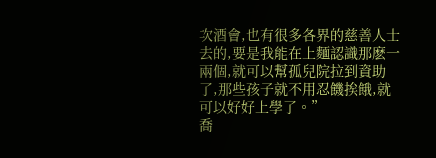次酒會,也有很多各界的慈善人士去的,要是我能在上麵認識那麽一兩個,就可以幫孤兒院拉到資助了,那些孩子就不用忍饑挨餓,就可以好好上學了。”
喬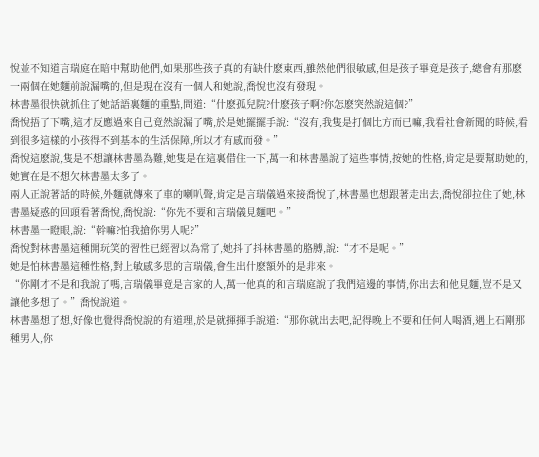悅並不知道言瑞庭在暗中幫助他們,如果那些孩子真的有缺什麽東西,雖然他們很敏感,但是孩子畢竟是孩子,總會有那麽一兩個在她麵前說漏嘴的,但是現在沒有一個人和她說,喬悅也沒有發現。
林書墨很快就抓住了她話語裏麵的重點,問道:“什麽孤兒院?什麽孩子啊?你怎麽突然說這個?”
喬悅捂了下嘴,這才反應過來自己竟然說漏了嘴,於是她擺擺手說:“沒有,我隻是打個比方而已嘛,我看社會新聞的時候,看到很多這樣的小孩得不到基本的生活保障,所以才有感而發。”
喬悅這麽說,隻是不想讓林書墨為難,她隻是在這裏借住一下,萬一和林書墨說了這些事情,按她的性格,肯定是要幫助她的,她實在是不想欠林書墨太多了。
兩人正說著話的時候,外麵就傳來了車的喇叭聲,肯定是言瑞儀過來接喬悅了,林書墨也想跟著走出去,喬悅卻拉住了她,林書墨疑惑的回頭看著喬悅,喬悅說:“你先不要和言瑞儀見麵吧。”
林書墨一瞪眼,說:“幹嘛?怕我搶你男人呢?”
喬悅對林書墨這種開玩笑的習性已經習以為常了,她抖了抖林書墨的胳膊,說:“才不是呢。”
她是怕林書墨這種性格,對上敏感多思的言瑞儀,會生出什麽額外的是非來。
“你剛才不是和我說了嗎,言瑞儀畢竟是言家的人,萬一他真的和言瑞庭說了我們這邊的事情,你出去和他見麵,豈不是又讓他多想了。”喬悅說道。
林書墨想了想,好像也覺得喬悅說的有道理,於是就揮揮手說道:“那你就出去吧,記得晚上不要和任何人喝酒,遇上石剛那種男人,你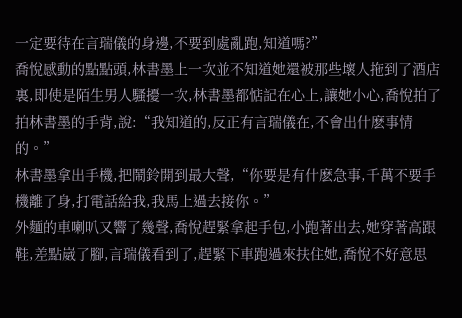一定要待在言瑞儀的身邊,不要到處亂跑,知道嗎?”
喬悅感動的點點頭,林書墨上一次並不知道她還被那些壞人拖到了酒店裏,即使是陌生男人騷擾一次,林書墨都惦記在心上,讓她小心,喬悅拍了拍林書墨的手背,說:“我知道的,反正有言瑞儀在,不會出什麽事情的。”
林書墨拿出手機,把鬧鈴開到最大聲,“你要是有什麽急事,千萬不要手機離了身,打電話給我,我馬上過去接你。”
外麵的車喇叭又響了幾聲,喬悅趕緊拿起手包,小跑著出去,她穿著高跟鞋,差點崴了腳,言瑞儀看到了,趕緊下車跑過來扶住她,喬悅不好意思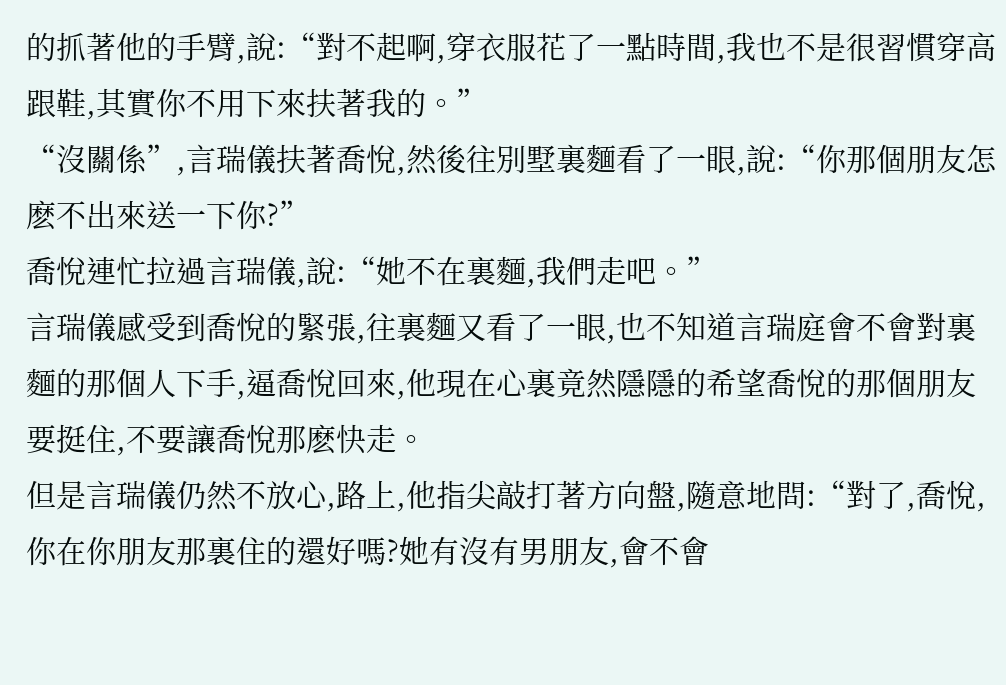的抓著他的手臂,說:“對不起啊,穿衣服花了一點時間,我也不是很習慣穿高跟鞋,其實你不用下來扶著我的。”
“沒關係”,言瑞儀扶著喬悅,然後往別墅裏麵看了一眼,說:“你那個朋友怎麽不出來送一下你?”
喬悅連忙拉過言瑞儀,說:“她不在裏麵,我們走吧。”
言瑞儀感受到喬悅的緊張,往裏麵又看了一眼,也不知道言瑞庭會不會對裏麵的那個人下手,逼喬悅回來,他現在心裏竟然隱隱的希望喬悅的那個朋友要挺住,不要讓喬悅那麽快走。
但是言瑞儀仍然不放心,路上,他指尖敲打著方向盤,隨意地問:“對了,喬悅,你在你朋友那裏住的還好嗎?她有沒有男朋友,會不會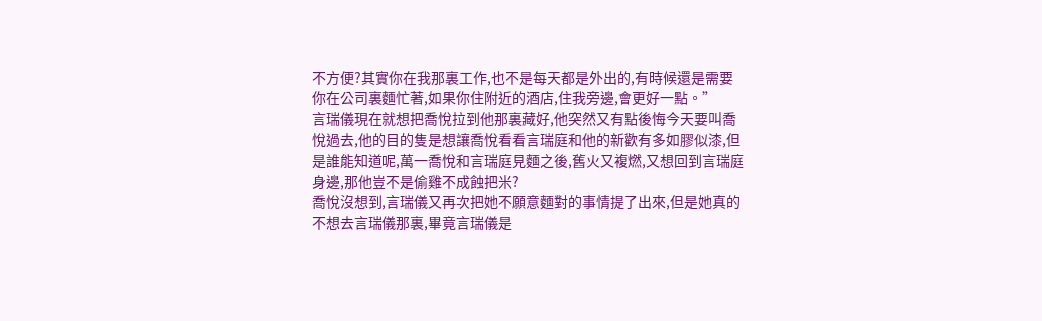不方便?其實你在我那裏工作,也不是每天都是外出的,有時候還是需要你在公司裏麵忙著,如果你住附近的酒店,住我旁邊,會更好一點。”
言瑞儀現在就想把喬悅拉到他那裏藏好,他突然又有點後悔今天要叫喬悅過去,他的目的隻是想讓喬悅看看言瑞庭和他的新歡有多如膠似漆,但是誰能知道呢,萬一喬悅和言瑞庭見麵之後,舊火又複燃,又想回到言瑞庭身邊,那他豈不是偷雞不成蝕把米?
喬悅沒想到,言瑞儀又再次把她不願意麵對的事情提了出來,但是她真的不想去言瑞儀那裏,畢竟言瑞儀是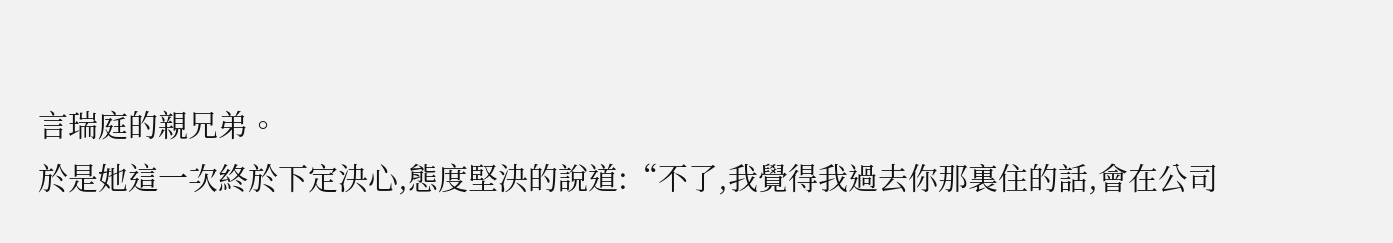言瑞庭的親兄弟。
於是她這一次終於下定決心,態度堅決的說道:“不了,我覺得我過去你那裏住的話,會在公司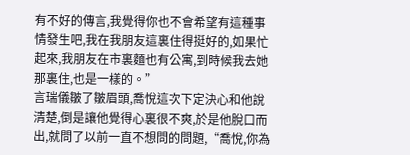有不好的傳言,我覺得你也不會希望有這種事情發生吧,我在我朋友這裏住得挺好的,如果忙起來,我朋友在市裏麵也有公寓,到時候我去她那裏住,也是一樣的。”
言瑞儀皺了皺眉頭,喬悅這次下定決心和他說清楚,倒是讓他覺得心裏很不爽,於是他脫口而出,就問了以前一直不想問的問題,“喬悅,你為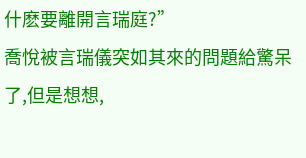什麽要離開言瑞庭?”
喬悅被言瑞儀突如其來的問題給驚呆了,但是想想,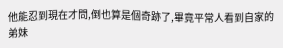他能忍到現在才問,倒也算是個奇跡了,畢竟平常人看到自家的弟妹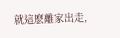就這麽離家出走,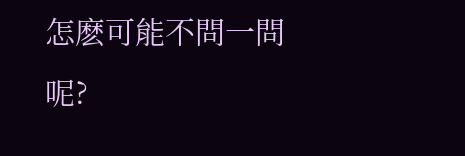怎麽可能不問一問呢?